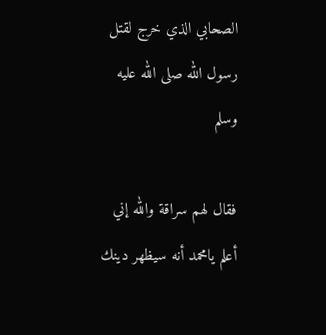الصحابي الذي خرج لقتل رسول الله صلى الله عليه وسلم

فقال لهم سراقة والله إني أعلم يامحمد أنه سيظهر دينك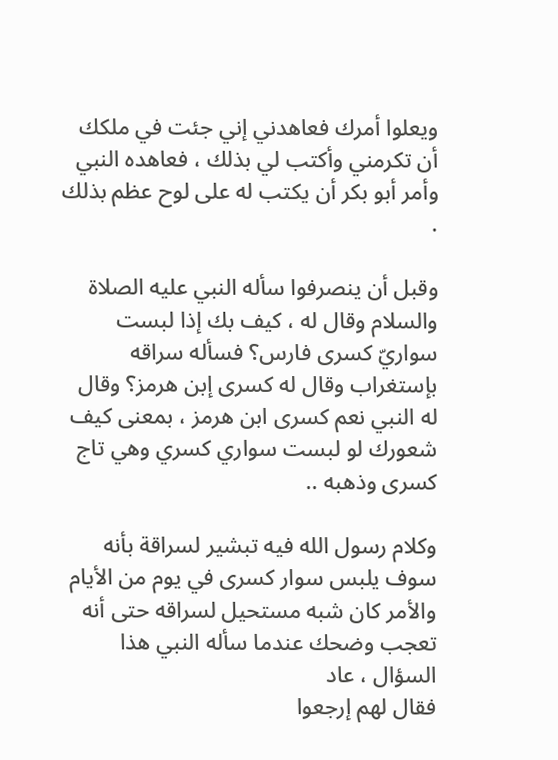ويعلوا أمرك فعاهدني إني جئت في ملكك أن تكرمني وأكتب لي بذلك ، فعاهده النبي وأمر أبو بكر أن يكتب له على لوح عظم بذلك .

وقبل أن ينصرفوا سأله النبي عليه الصلاة والسلام وقال له ، كيف بك إذا لبست سواريّ كسرى فارس؟ فسأله سراقه بإستغراب وقال له كسرى إبن هرمز؟ وقال له النبي نعم كسرى ابن هرمز ، بمعنى كيف شعورك لو لبست سواري كسري وهي تاج كسرى وذهبه ..

وكلام رسول الله فيه تبشير لسراقة بأنه سوف يلبس سوار كسرى في يوم من الأيام والأمر كان شبه مستحيل لسراقه حتى أنه تعجب وضحك عندما سأله النبي هذا السؤال ، عاد
فقال لهم إرجعوا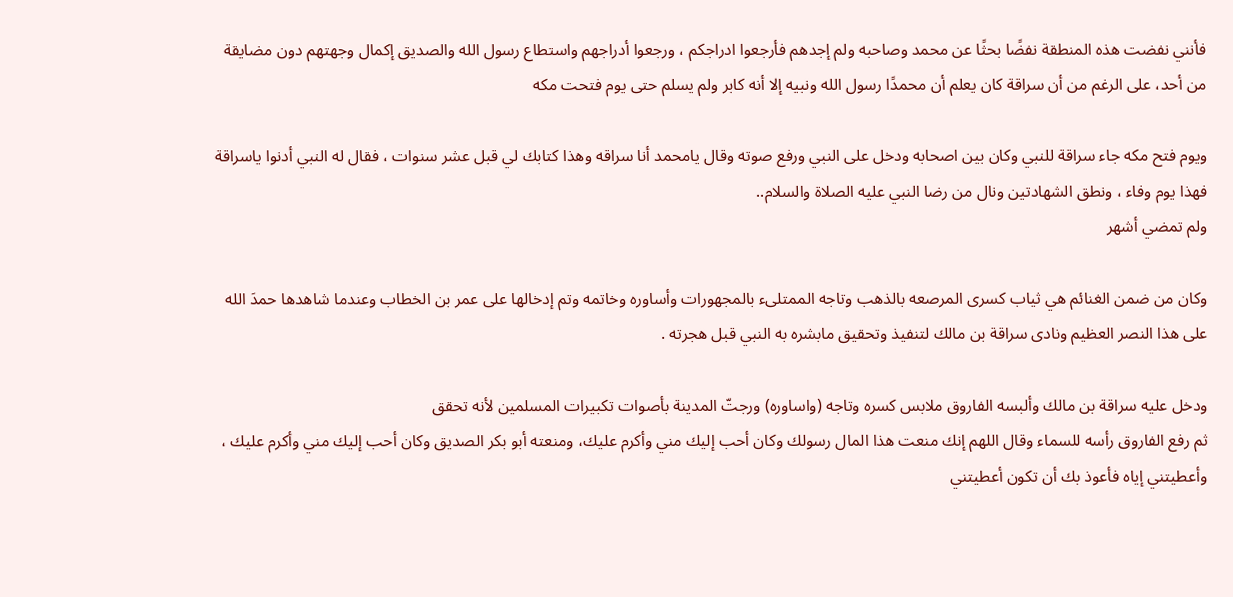فأنني نفضت هذه المنطقة نفضًا بحثًا عن محمد وصاحبه ولم إجدهم فأرجعوا ادراجكم ، ورجعوا أدراجهم واستطاع رسول الله والصديق إكمال وجهتهم دون مضايقة من أحد، على الرغم من أن سراقة كان يعلم أن محمدًا رسول الله ونبيه إلا أنه كابر ولم يسلم حتى يوم فتحت مكه

ويوم فتح مكه جاء سراقة للنبي وكان بين اصحابه ودخل على النبي ورفع صوته وقال يامحمد أنا سراقه وهذا كتابك لي قبل عشر سنوات ، فقال له النبي أدنوا ياسراقة فهذا يوم وفاء ، ونطق الشهادتين ونال من رضا النبي عليه الصلاة والسلام..
ولم تمضي أشهر

وكان من ضمن الغنائم هي ثياب كسرى المرصعه بالذهب وتاجه الممتلىء بالمجهورات وأساوره وخاتمه وتم إدخالها على عمر بن الخطاب وعندما شاهدها حمدَ الله على هذا النصر العظيم ونادى سراقة بن مالك لتنفيذ وتحقيق مابشره به النبي قبل هجرته .

ودخل عليه سراقة بن مالك وألبسه الفاروق ملابس كسره وتاجه (واساوره) ورجتّ المدينة بأصوات تكبيرات المسلمين لأنه تحقق
ثم رفع الفاروق رأسه للسماء وقال اللهم إنك منعت هذا المال رسولك وكان أحب إليك مني وأكرم عليك، ومنعته أبو بكر الصديق وكان أحب إليك مني وأكرم عليك ، وأعطيتني إياه فأعوذ بك أن تكون أعطيتني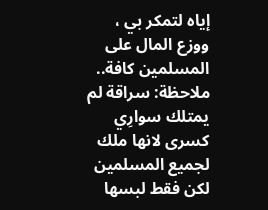إياه لتمكر بي ، ووزع المال على المسلمين كافة..
ملاحظة: سراقة لم يمتلك سوارِي كسرى لانها ملك لجميع المسلمين لكن فقط لبسها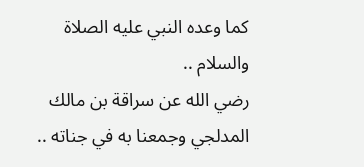كما وعده النبي عليه الصلاة والسلام ..
رضي الله عن سراقة بن مالك المدلجي وجمعنا به في جناته ..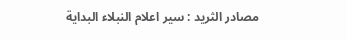مصادر الثريد : سير اعلام النبلاء البداية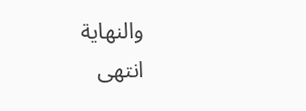والنهاية
انتهى